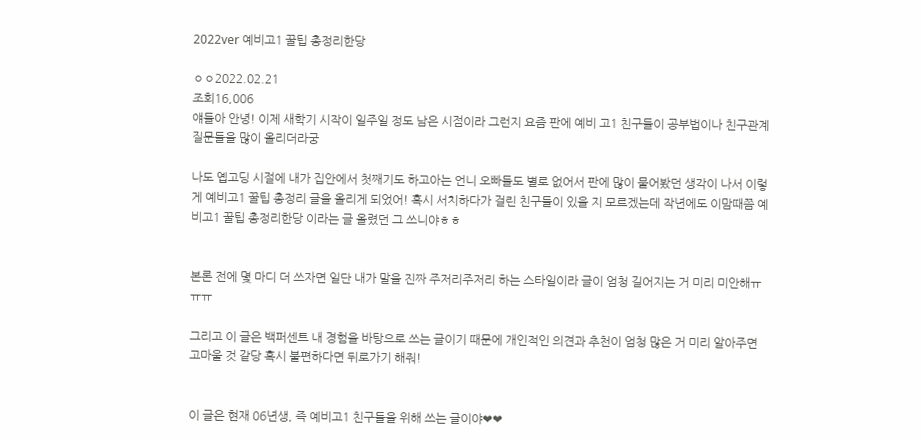2022ver 예비고1 꿀팁 총정리한당

ㅇㅇ2022.02.21
조회16,006
얘들아 안녕! 이제 새학기 시작이 일주일 정도 남은 시점이라 그런지 요즘 판에 예비 고1 친구들이 공부법이나 친구관계 질문들을 많이 올리더라궁

나도 옙고딩 시절에 내가 집안에서 첫째기도 하고아는 언니 오빠들도 별로 없어서 판에 많이 물어봤던 생각이 나서 이렇게 예비고1 꿀팁 총정리 글을 올리게 되었어! 혹시 서치하다가 걸린 친구들이 있을 지 모르겠는데 작년에도 이맘때쯤 예비고1 꿀팁 총정리한당 이라는 글 올렸던 그 쓰니야ㅎㅎ


본론 전에 몇 마디 더 쓰자면 일단 내가 말을 진짜 주저리주저리 하는 스타일이라 글이 엄청 길어지는 거 미리 미안해ㅠㅠㅠ

그리고 이 글은 백퍼센트 내 경험을 바탕으로 쓰는 글이기 때문에 개인적인 의견과 추천이 엄청 많은 거 미리 알아주면 고마울 것 같당 혹시 불편하다면 뒤로가기 해줘!


이 글은 현재 06년생, 즉 예비고1 친구들을 위해 쓰는 글이야❤❤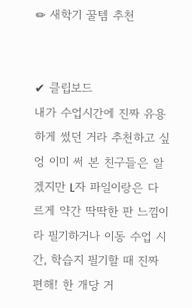✏ 새학기 꿀템 추천


✔ 클립보드
내가 수업시간에 진짜 유용하게 썼던 거라 추천하고 싶엉 이미 써 본 친구들은 알겠지만 L자 파일이랑은 다르게 약간 딱딱한 판 느낌이라 필기하거나 이동 수업 시간, 학습지 필기할 때 진짜 편해! 한 개당 거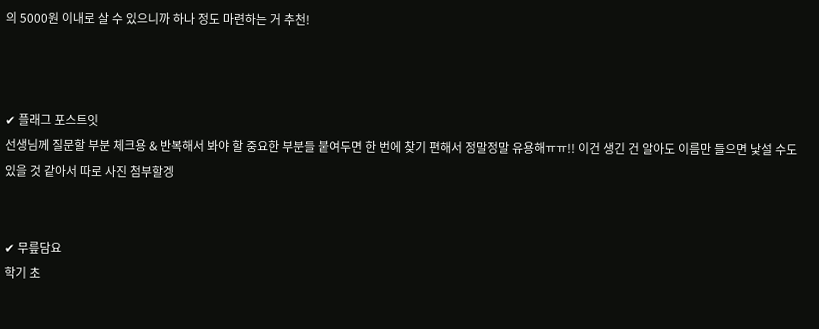의 5000원 이내로 살 수 있으니까 하나 정도 마련하는 거 추천!



✔ 플래그 포스트잇
선생님께 질문할 부분 체크용 & 반복해서 봐야 할 중요한 부분들 붙여두면 한 번에 찾기 편해서 정말정말 유용해ㅠㅠ!! 이건 생긴 건 알아도 이름만 들으면 낯설 수도 있을 것 같아서 따로 사진 첨부할겡


✔ 무릎담요
학기 초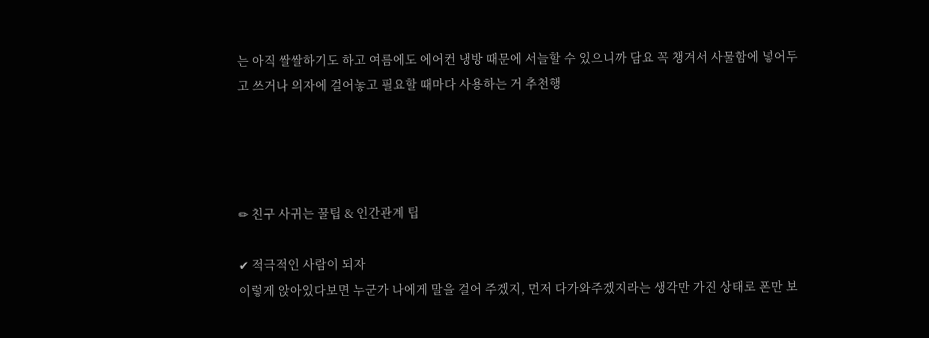는 아직 쌀쌀하기도 하고 여름에도 에어컨 냉방 때문에 서늘할 수 있으니까 담요 꼭 챙겨서 사물함에 넣어두고 쓰거나 의자에 걸어놓고 필요할 때마다 사용하는 거 추천행




✏ 친구 사귀는 꿀팁 & 인간관계 팁

✔ 적극적인 사람이 되자
이렇게 앉아있다보면 누군가 나에게 말을 걸어 주겠지, 먼저 다가와주겠지라는 생각만 가진 상태로 폰만 보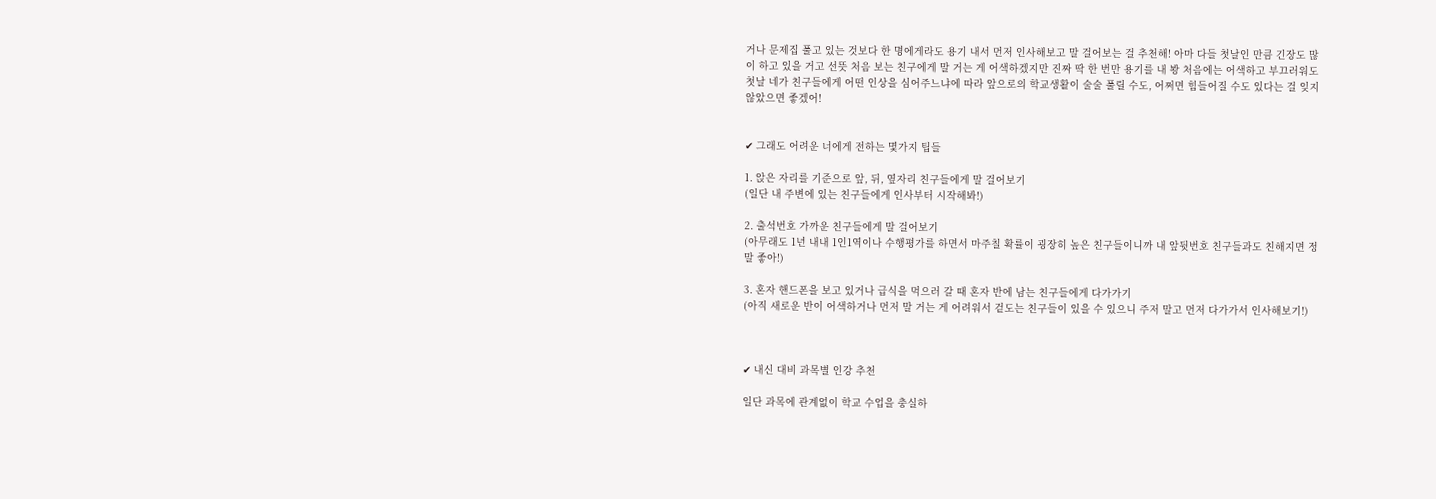거나 문제집 풀고 있는 것보다 한 명에게라도 용기 내서 먼저 인사해보고 말 걸어보는 걸 추천해! 아마 다들 첫날인 만큼 긴장도 많이 하고 있을 거고 선뜻 처음 보는 친구에게 말 거는 게 어색하겠지만 진짜 딱 한 번만 용기를 내 봥 처음에는 어색하고 부끄러워도 첫날 네가 친구들에게 어떤 인상을 심어주느냐에 따라 앞으로의 학교생활이 술술 풀릴 수도, 어쩌면 힘들어질 수도 있다는 걸 잊지 않았으면 좋겠어!


✔ 그래도 어려운 너에게 전하는 몇가지 팁들

1. 앉은 자리를 기준으로 앞, 뒤, 옆자리 친구들에게 말 걸어보기
(일단 내 주변에 있는 친구들에게 인사부터 시작해봐!)

2. 출석번호 가까운 친구들에게 말 걸어보기
(아무래도 1년 내내 1인1역이나 수행평가를 하면서 마주칠 확률이 굉장히 높은 친구들이니까 내 앞뒷번호 친구들과도 친해지면 정말 좋아!)

3. 혼자 핸드폰을 보고 있거나 급식을 먹으러 갈 때 혼자 반에 남는 친구들에게 다가가기
(아직 새로운 반이 어색하거나 먼저 말 거는 게 어려워서 겉도는 친구들이 있을 수 있으니 주저 말고 먼저 다가가서 인사해보기!)



✔ 내신 대비 과목별 인강 추천

일단 과목에 관계없이 학교 수업을 충실하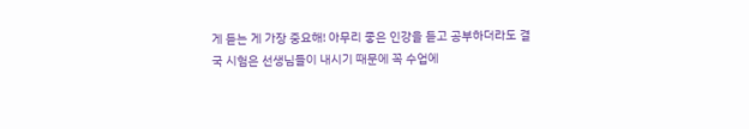게 듣는 게 가장 중요해! 아무리 좋은 인강을 듣고 공부하더라도 결국 시험은 선생님들이 내시기 때문에 꼭 수업에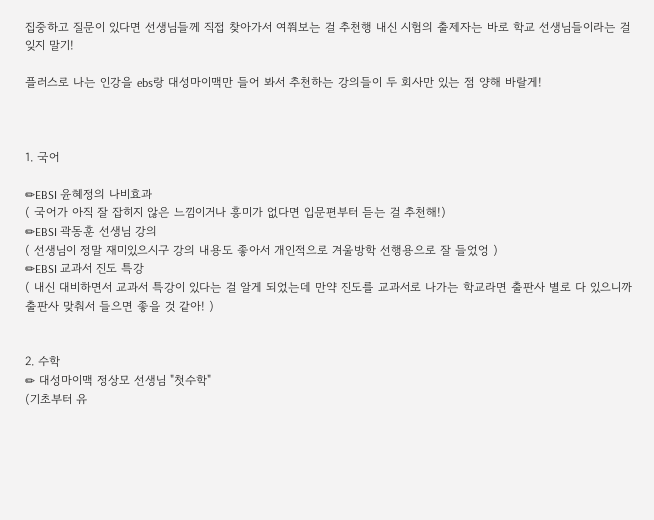집중하고 질문이 있다면 선생님들께 직접 찾아가서 여쭤보는 걸 추천행 내신 시험의 출제자는 바로 학교 선생님들이라는 걸 잊지 말기!

플러스로 나는 인강을 ebs랑 대성마이맥만 들어 봐서 추천하는 강의들이 두 회사만 있는 점 양해 바랄게!



1. 국어

✏EBSI 윤혜정의 나비효과
( 국어가 아직 잘 잡히지 않은 느낌이거나 흥미가 없다면 입문편부터 듣는 걸 추천해!)
✏EBSI 곽동훈 선생님 강의
( 선생님이 정말 재미있으시구 강의 내용도 좋아서 개인적으로 겨울방학 선행용으로 잘 들었엉 )
✏EBSI 교과서 진도 특강
( 내신 대비하면서 교과서 특강이 있다는 걸 알게 되었는데 만약 진도를 교과서로 나가는 학교라면 출판사 별로 다 있으니까 출판사 맞춰서 들으면 좋을 것 같아! )


2. 수학
✏ 대성마이맥 정상모 선생님 "첫수학"
(기초부터 유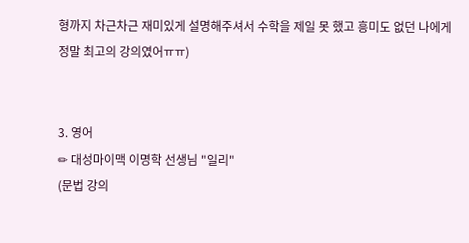형까지 차근차근 재미있게 설명해주셔서 수학을 제일 못 했고 흥미도 없던 나에게 정말 최고의 강의였어ㅠㅠ)


3. 영어
✏ 대성마이맥 이명학 선생님 "일리"
(문법 강의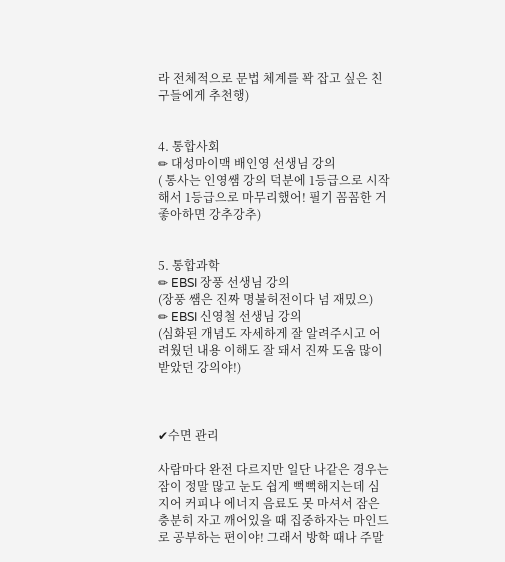라 전체적으로 문법 체계를 꽉 잡고 싶은 친구들에게 추천행)


4. 통합사회
✏ 대성마이맥 배인영 선생님 강의
( 통사는 인영쌤 강의 덕분에 1등급으로 시작해서 1등급으로 마무리했어! 필기 꼼꼼한 거 좋아하면 강추강추)


5. 통합과학
✏ EBSI 장풍 선생님 강의
(장풍 쌤은 진짜 명불허전이다 넘 재밌으)
✏ EBSI 신영철 선생님 강의
(심화된 개념도 자세하게 잘 알려주시고 어려웠던 내용 이해도 잘 돼서 진짜 도움 많이 받았던 강의야!)



✔수면 관리

사람마다 완전 다르지만 일단 나같은 경우는 잠이 정말 많고 눈도 쉽게 뻑뻑해지는데 심지어 커피나 에너지 음료도 못 마셔서 잠은 충분히 자고 깨어있을 때 집중하자는 마인드로 공부하는 편이야! 그래서 방학 때나 주말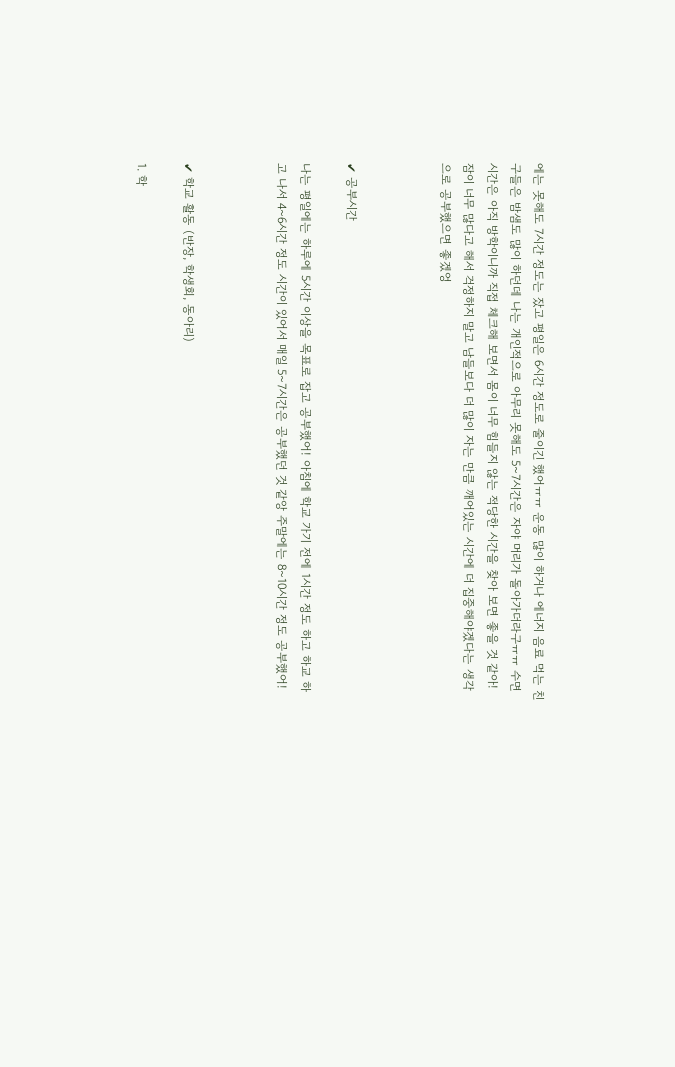에는 못해도 7시간 정도는 잤고 평일은 6시간 정도로 줄이긴 했어ㅠㅠ 운동 많이 하거나 에너지 음료 먹는 친구들은 밤샘도 많이 하던데 나는 개인적으로 아무리 못해도 5~7시간은 자야 머리가 돌아가더라구ㅠㅠ 수면시간은 아직 방학이니까 직접 체크해 보면서 몸이 너무 힘들지 않는 적당한 시간을 찾아 보면 좋을 것 같아! 잠이 너무 많다고 해서 걱정하지 말고 남들보다 더 많이 자는 만큼 깨어있는 시간에 더 집중해야겠다는 생각으로 공부했으면 좋겠엉



✔ 공부시간

나는 평일에는 하루에 5시간 이상을 목표로 잡고 공부했어! 아침에 학교 가기 전에 1시간 정도 하고 하교 하고 나서 4~6시간 정도 시간이 있어서 매일 5~7시간은 공부했던 것 같앙 주말에는 8~10시간 정도 공부했어!



✔ 학교 활동 (반장, 학생회, 동아리)

1. 학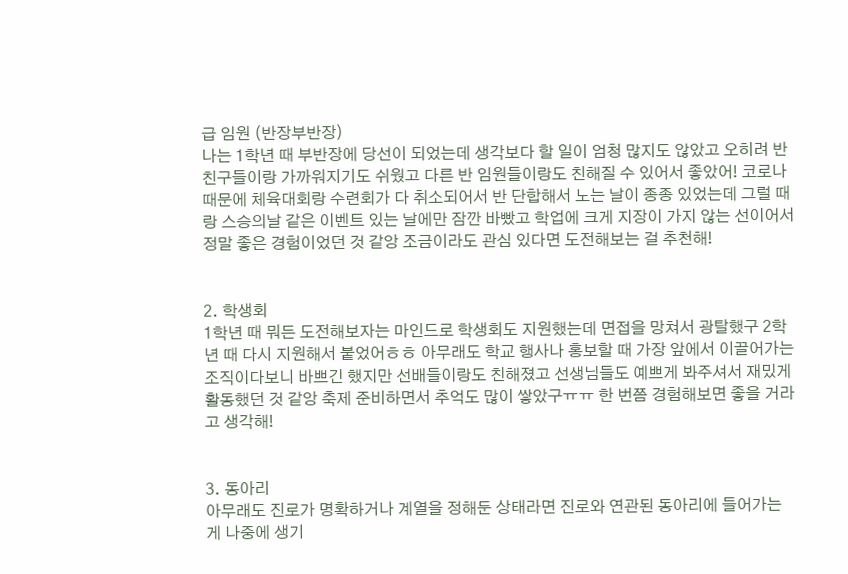급 임원 (반장부반장)
나는 1학년 때 부반장에 당선이 되었는데 생각보다 할 일이 엄청 많지도 않았고 오히려 반 친구들이랑 가까워지기도 쉬웠고 다른 반 임원들이랑도 친해질 수 있어서 좋았어! 코로나 때문에 체육대회랑 수련회가 다 취소되어서 반 단합해서 노는 날이 종종 있었는데 그럴 때랑 스승의날 같은 이벤트 있는 날에만 잠깐 바빴고 학업에 크게 지장이 가지 않는 선이어서 정말 좋은 경험이었던 것 같앙 조금이라도 관심 있다면 도전해보는 걸 추천해!


2. 학생회
1학년 때 뭐든 도전해보자는 마인드로 학생회도 지원했는데 면접을 망쳐서 광탈했구 2학년 때 다시 지원해서 붙었어ㅎㅎ 아무래도 학교 행사나 홍보할 때 가장 앞에서 이끌어가는 조직이다보니 바쁘긴 했지만 선배들이랑도 친해졌고 선생님들도 예쁘게 봐주셔서 재밌게 활동했던 것 같앙 축제 준비하면서 추억도 많이 쌓았구ㅠㅠ 한 번쯤 경험해보면 좋을 거라고 생각해!


3. 동아리
아무래도 진로가 명확하거나 계열을 정해둔 상태라면 진로와 연관된 동아리에 들어가는 게 나중에 생기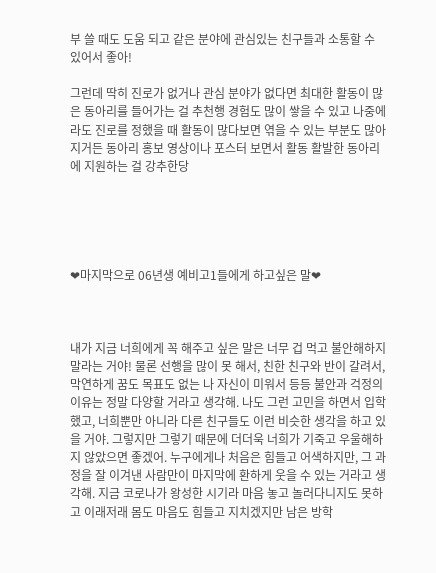부 쓸 때도 도움 되고 같은 분야에 관심있는 친구들과 소통할 수 있어서 좋아!

그런데 딱히 진로가 없거나 관심 분야가 없다면 최대한 활동이 많은 동아리를 들어가는 걸 추천행 경험도 많이 쌓을 수 있고 나중에라도 진로를 정했을 때 활동이 많다보면 엮을 수 있는 부분도 많아지거든 동아리 홍보 영상이나 포스터 보면서 활동 활발한 동아리에 지원하는 걸 강추한당





❤마지막으로 06년생 예비고1들에게 하고싶은 말❤



내가 지금 너희에게 꼭 해주고 싶은 말은 너무 겁 먹고 불안해하지 말라는 거야! 물론 선행을 많이 못 해서, 친한 친구와 반이 갈려서, 막연하게 꿈도 목표도 없는 나 자신이 미워서 등등 불안과 걱정의 이유는 정말 다양할 거라고 생각해. 나도 그런 고민을 하면서 입학했고, 너희뿐만 아니라 다른 친구들도 이런 비슷한 생각을 하고 있을 거야. 그렇지만 그렇기 때문에 더더욱 너희가 기죽고 우울해하지 않았으면 좋겠어. 누구에게나 처음은 힘들고 어색하지만, 그 과정을 잘 이겨낸 사람만이 마지막에 환하게 웃을 수 있는 거라고 생각해. 지금 코로나가 왕성한 시기라 마음 놓고 놀러다니지도 못하고 이래저래 몸도 마음도 힘들고 지치겠지만 남은 방학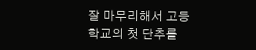잘 마무리해서 고등학교의 첫 단추를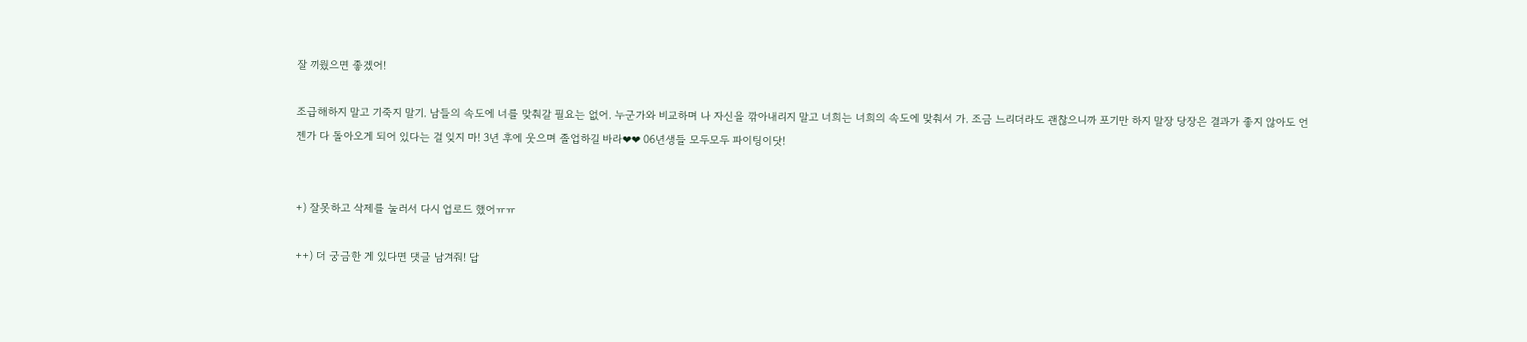잘 끼웠으면 좋겠어!

조급해하지 말고 기죽지 말기. 남들의 속도에 너를 맞춰갈 필요는 없어. 누군가와 비교하며 나 자신을 깎아내리지 말고 너희는 너희의 속도에 맞춰서 가. 조금 느리더라도 괜찮으니까 포기만 하지 말장 당장은 결과가 좋지 않아도 언젠가 다 돌아오게 되어 있다는 걸 잊지 마! 3년 후에 웃으며 졸업하길 바라❤❤ 06년생들 모두모두 파이팅이닷!


+) 잘못하고 삭제를 눌러서 다시 업로드 했어ㅠㅠ

++) 더 궁금한 게 있다면 댓글 남겨줘! 답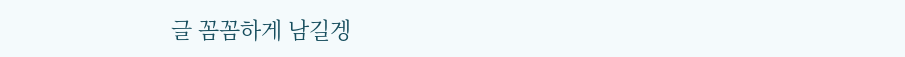글 꼼꼼하게 남길겡